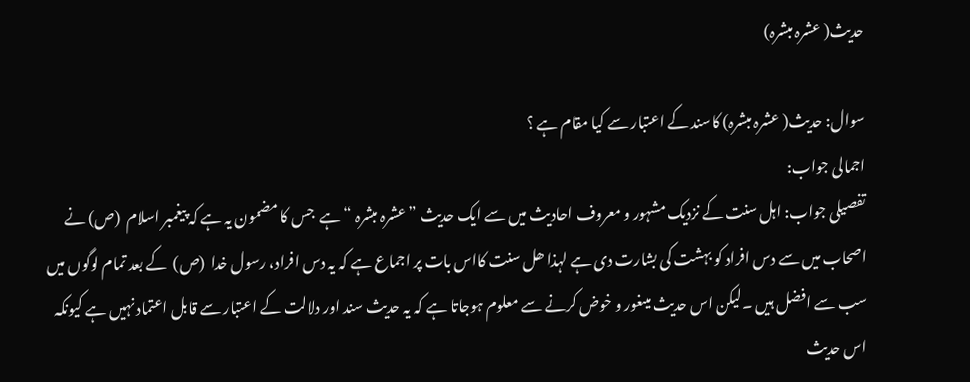حدیث( عشرہ مبشرہ)

سوال: حدیث( عشرہ مبشرہ) کاسند کے اعتبار سے کیا مقام ہے ؟
اجمالی جواب:
تفصیلی جواب: اہل سنت کے نزدیک مشہور و معروف احادیث میں سے ایک حدیث ” عشرہ مبشرہ “ ہے  جس کا مضمون یہ ہے کہ پیغمبر اسلام  (ص) نے اصحاب میں سے دس افراد کو بہشت کی بشارت دی ہے لہذا ھل سنت کااس بات پر اجماع ہے کہ یہ دس افراد، رسول خدا  (ص)  کے بعد تمام لوگوں میں سب سے افضل ہیں ۔لیکن اس حدیث میںغور و خوض کرنے سے معلوم ہوجاتا ہے کہ یہ حدیث سند اور دلالت کے اعتبار سے قابل اعتماد نہیں ہے کیونکہ اس حدیث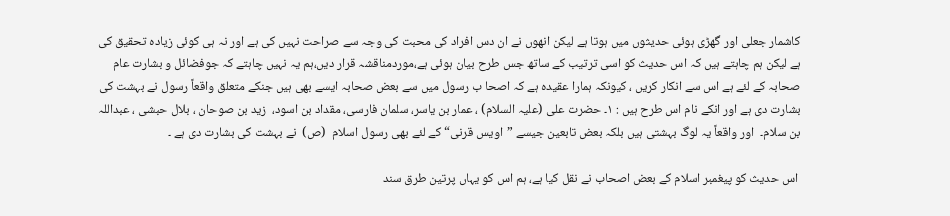کاشمار جعلی اور گھڑی ہوئی حدیثوں میں ہوتا ہے لیکن انھوں نے ان دس افراد کی محبت کی وجہ سے صراحت نہیں کی ہے اور نہ ہی کوئی زیادہ تحقیق کی ہے لیکن ہم چاہتے ہیں کہ اس حدیث کو اسی ترتیب کے ساتھ جس طرح بیان ہوئی ہے،موردمناقشہ قرار دیں،ہم یہ نہیں چاہتے کہ جوفضائل و بشارت عام صحابہ کے لئے ہے اس سے انکار کریں ، کیونکہ ہمارا عقیدہ ہے کہ اصحا ب رسول میں سے بعض صحابہ ایسے بھی ہیں جنکے متعلق واقعاً رسول نے بہشت کی بشارت دی ہے اور انکے نام اس طرح ہیں : ۱۔ حضرت علی (علیہ السلام) ، عمار بن یاسر، سلمان فارسی، مقداد بن اسود،  زید بن صوحان ، بلال حبشی ، عبداللہ بن سلام۔  اور واقعاً یہ لوگ بہشتی ہیں بلکہ بعض تابعین جیسے ”اویس قرنی“ کے لئے بھی رسول اسلام  (ص)  نے بہشت کی بشارت دی ہے ۔

 اس حدیث کو پیغمبر اسلام کے بعض اصحاب نے نقل کیا ہے، ہم اس کو یہاں پرتین طرق سند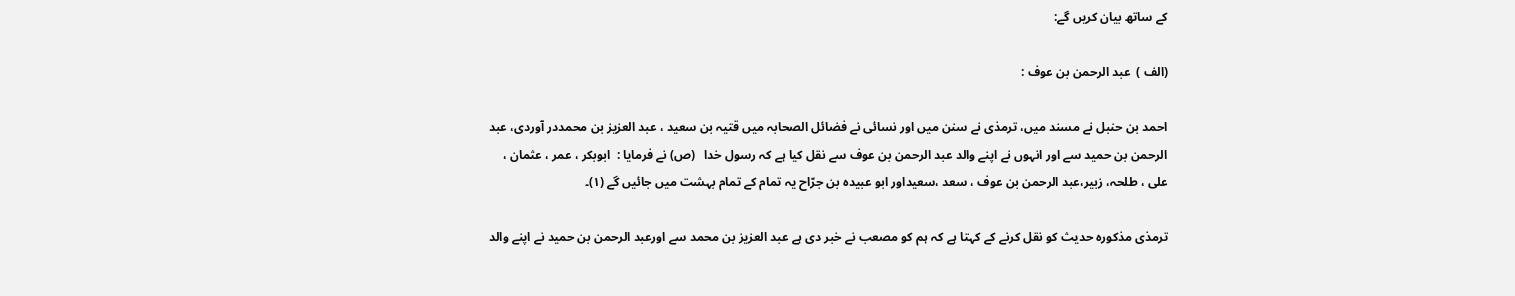کے ساتھ بیان کریں گے:

(الف )  عبد الرحمن بن عوف :

احمد بن حنبل نے مسند میں، ترمذی نے سنن میں اور نسائی نے فضائل الصحابہ میں قتیہ بن سعید ، عبد العزیز بن محمددر آوردی، عبد الرحمن بن حمید سے اور انہوں نے اپنے والد عبد الرحمن بن عوف سے نقل کیا ہے کہ رسول خدا   (ص) نے فرمایا :  ابوبکر ، عمر ، عثمان ، علی ، طلحہ، زبیر،عبد الرحمن بن عوف ، سعد ،سعیداور ابو عبیدہ بن جرّاح یہ تمام کے تمام بہشت میں جائیں گے (۱)۔

ترمذی مذکورہ حدیث کو نقل کرنے کے کہتا ہے کہ ہم کو مصعب نے خبر دی ہے عبد العزیز بن محمد سے اورعبد الرحمن بن حمید نے اپنے والد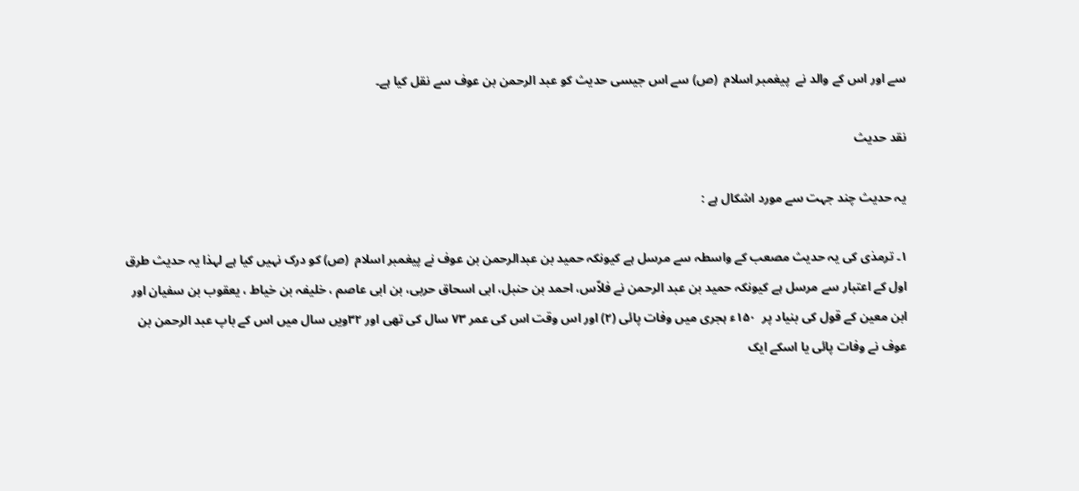سے اور اس کے والد نے  پیغمبر اسلام  (ص) سے اس جیسی حدیث کو عبد الرحمن بن عوف سے نقل کیا ہے۔

نقد حدیث

یہ حدیث چند جہت سے مورد اشکال ہے :

۱۔ ترمذی کی یہ حدیث مصعب کے واسطہ سے مرسل ہے کیونکہ حمید بن عبدالرحمن بن عوف نے پیغمبر اسلام  (ص) کو درک نہیں کیا ہے لہذا یہ حدیث طرق اول کے اعتبار سے مرسل ہے کیونکہ حمید بن عبد الرحمن نے فلاّس، احمد بن حنبل، ابی اسحاق حربی، بن ابی عاصم ، خلیفہ بن خیاط ، یعقوب بن سفیان اور ابن معین کے قول کی بنیاد پر  ۱۵۰ء ہجری میں وفات پائی (۲) اور اس وقت اس کی عمر ۷۳ سال کی تھی اور ۳۲ویں سال میں اس کے باپ عبد الرحمن بن عوف نے وفات پائی یا اسکے ایک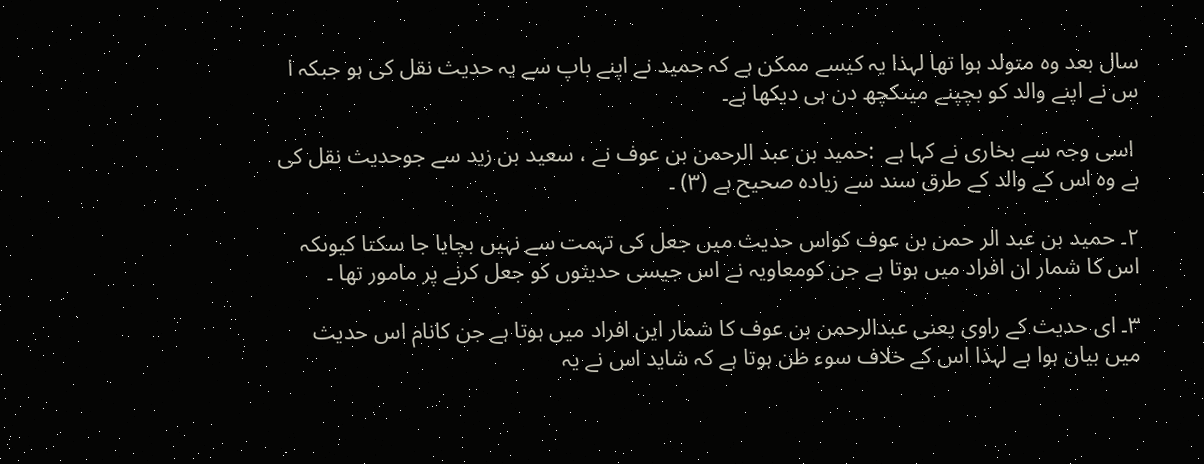سال بعد وہ متولد ہوا تھا لہذا یہ کیسے ممکن ہے کہ حمید نے اپنے باپ سے یہ حدیث نقل کی ہو جبکہ ا س نے اپنے والد کو بچپنے میںکچھ دن ہی دیکھا ہے۔

 اسی وجہ سے بخاری نے کہا ہے  :حمید بن عبد الرحمن بن عوف نے ، سعید بن زید سے جوحدیث نقل کی ہے وہ اس کے والد کے طرق سند سے زیادہ صحیح ہے (۳) ۔

۲۔ حمید بن عبد الر حمن بن عوف کواس حدیث میں جعل کی تہمت سے نہیں بچایا جا سکتا کیوںکہ اس کا شمار ان افراد میں ہوتا ہے جن کومعاویہ نے اس جیسی حدیثوں کو جعل کرنے پر مامور تھا ۔

۳۔ ای حدیث کے راوی یعنی عبدالرحمن بن عوف کا شمار این افراد میں ہوتا ہے جن کانام اس حدیث میں بیان ہوا ہے لہذا اس کے خلاف سوء ظن ہوتا ہے کہ شاید اس نے یہ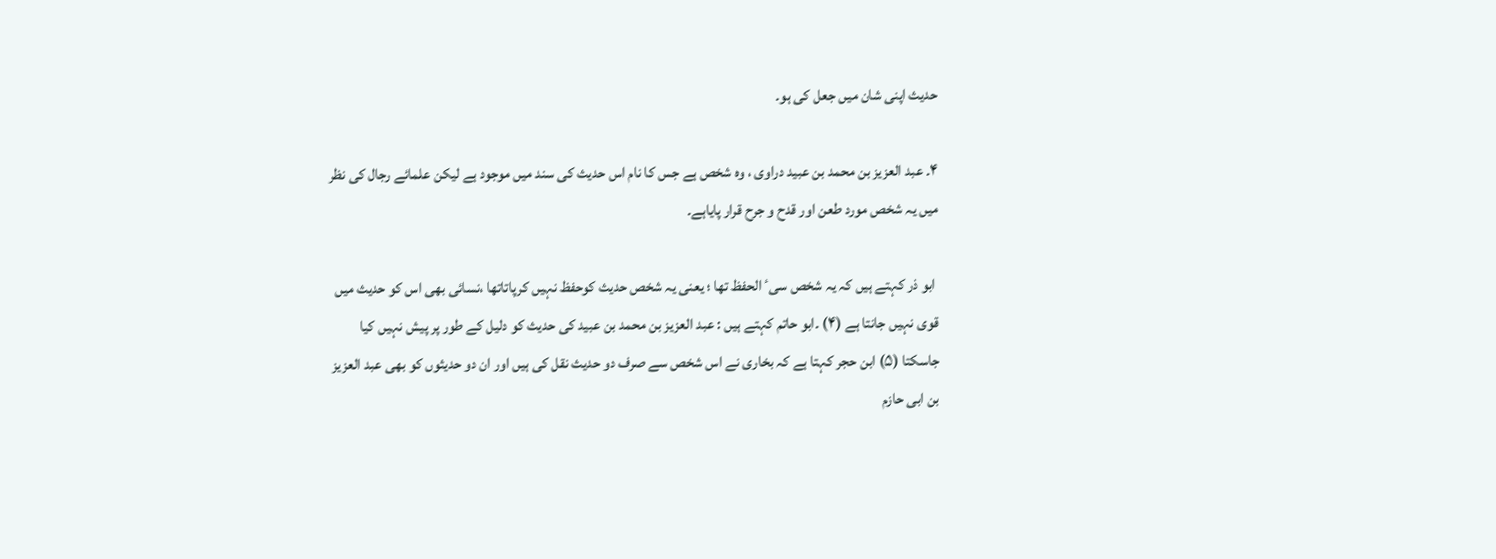حدیث اپنی شان میں جعل کی ہو۔

۴۔ عبد العزیز بن محمد بن عبید دراوی ، وہ شخص ہے جس کا نام اس حدیث کی سند میں موجود ہے لیکن علمائے رجال کی نظر میں یہ شخص مورد طعن اور قدح و جرح قرار پایاہے۔

 ابو ذر کہتے ہیں کہ یہ شخص سیٴ الحفظ تھا ؛ یعنی یہ شخص حدیث کوحفظ نہیں کرپاتاتھا ،نسائی بھی اس کو حدیث میں قوی نہیں جانتا ہے (۴) ۔ابو حاتم کہتے ہیں : عبد العزیز بن محمد بن عبید کی حدیث کو دلیل کے طور پر پیش نہیں کیا جاسکتا (۵) ابن حجر کہتا ہے کہ بخاری نے اس شخص سے صرف دو حدیث نقل کی ہیں اور ان دو حدیثوں کو بھی عبد العزیز بن ابی حازم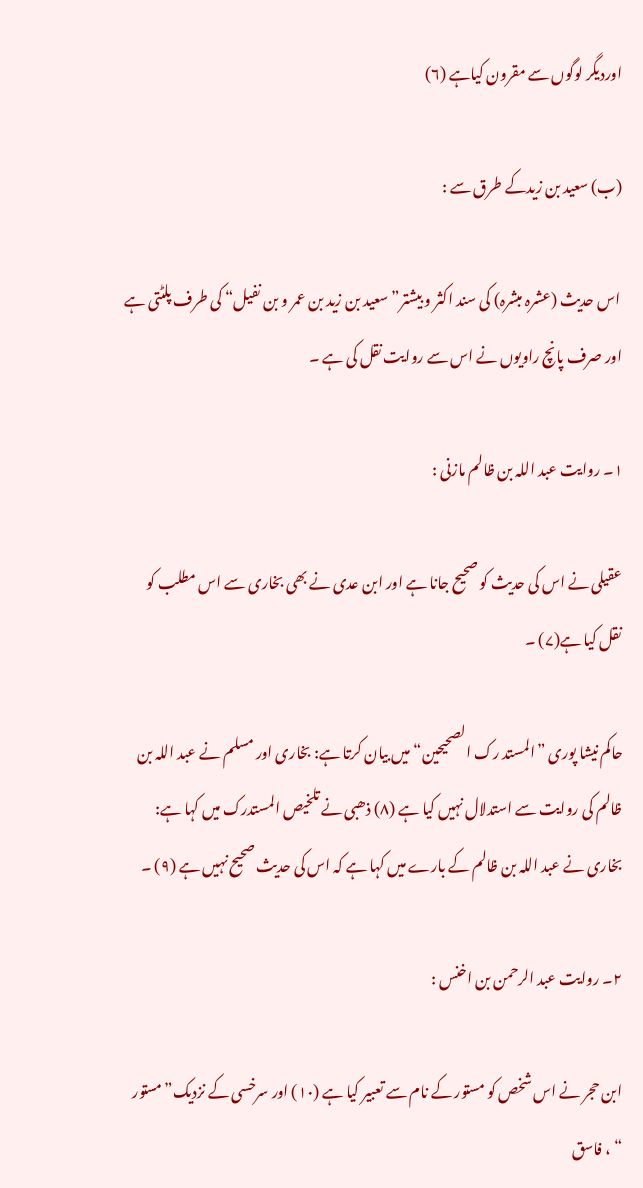اوردیگر لوگوں سے مقرون کیاہے (۶)

(ب) سعید بن زیدکے طرق سے :

 اس حدیث (عشرہ مبشرہ) کی سند اکثر و بیشتر”سعید بن زید بن عمر و بن نفیل“ کی طرف پلٹتی ہے اور صرف پانچ راویوں نے اس سے روایت نقل کی ہے ۔

۱۔ روایت عبد اللہ بن ظالم مازنی :

عقیلی نے اس کی حدیث کو صحیح جانا ہے اور ابن عدی نے بھی بخاری سے اس مطلب کو نقل کیا ہے(۷) ۔

حاکم نیشا پوری ”المستد رک الصحیحین“میں بیان کرتا ہے: بخاری اور مسلم نے عبد اللہ بن ظالم کی روایت سے استدلال نہیں کیا ہے (۸) ذھبی نے تلخیص المستدرک میں کہا ہے: بخاری نے عبد اللہ بن ظالم کے بارے میں کہا ہے کہ اس کی حدیث صحیح نہیں ہے (۹) ۔

۲۔ روایت عبد الرحمن بن اخنس :

ابن حجر نے اس شخص کو مستور کے نام سے تعبیر کیا ہے (۱۰) اور سرخسی کے نزدیک”مستور “ ، فاسق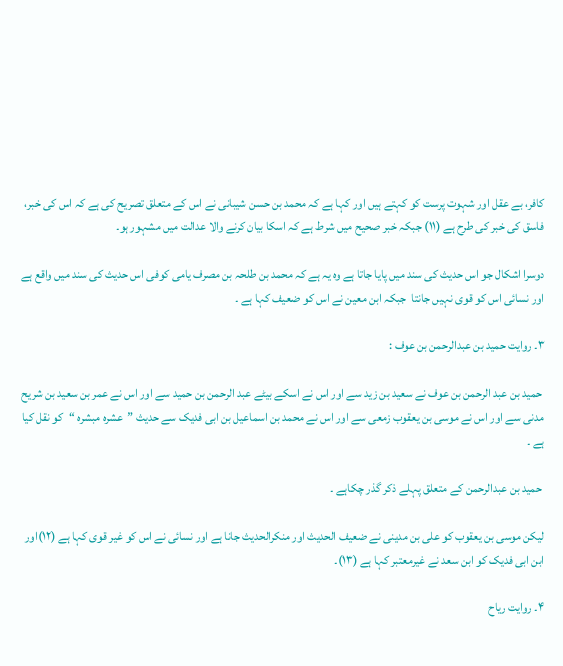کافر، بے عقل اور شہوت پرست کو کہتے ہیں اور کہا ہے کہ محمد بن حسن شیبانی نے اس کے متعلق تصریح کی ہے کہ اس کی خبر، فاسق کی خبر کی طرح ہے (۱۱) جبکہ خبر صحیح میں شرط ہے کہ اسکا بیان کرنے والا عدالت میں مشہور ہو۔

دوسرا اشکال جو اس حدیث کی سند میں پایا جاتا ہے وہ یہ ہے کہ محمد بن طلحہ بن مصرف یامی کوفی اس حدیث کی سند میں واقع ہے اور نسائی اس کو قوی نہیں جانتا  جبکہ ابن معین نے اس کو ضعیف کہا ہے ۔

۳۔ روایت حمید بن عبدالرحمن بن عوف :

 حمید بن عبد الرحمن بن عوف نے سعید بن زید سے اور اس نے اسکے بیٹے عبد الرحمن بن حمید سے اور اس نے عمر بن سعید بن شریح مدنی سے اور اس نے موسی بن یعقوب زمعی سے اور اس نے محمد بن اسماعیل بن ابی فدیک سے حدیث ”عشرہ مبشرہ “کو نقل کیا ہے ۔

 حمید بن عبدالرحمن کے متعلق پہلے ذکر گذر چکاہے ۔

لیکن موسی بن یعقوب کو علی بن مدینی نے ضعیف الحدیث اور منکرالحدیث جانا ہے اور نسائی نے اس کو غیر قوی کہا ہے (۱۲)اور ابن ابی فدیک کو ابن سعد نے غیرمعتبر کہا ہے (۱۳)۔

۴۔ روایت ریاح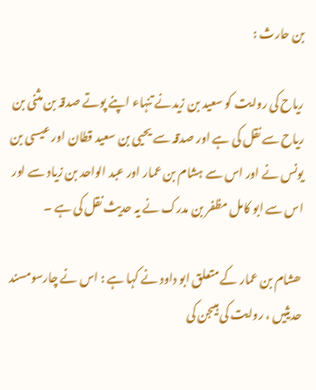بن حارث :

ریاح کی روایت کو سعید بن زیدنے تنہاء اپنے پوتے صدقہ بن مثنی بن ریاح سے نقل کی ہے اور صدقہ سے یحیی بن سعید قطان اور عیسی بن یونس نے اور اس سے ہشام بن عمار اور عبد الواحد بن زیاد سے اور اس سے ابو کامل مظفر بن مدرک نے یہ حدیث نقل کی ہے ۔

 ھشام بن عمار کے متعلق ابو داود نے کہا ہے : اس نے چارسومسند حدیثیں ، روایت کی ہیںجن کی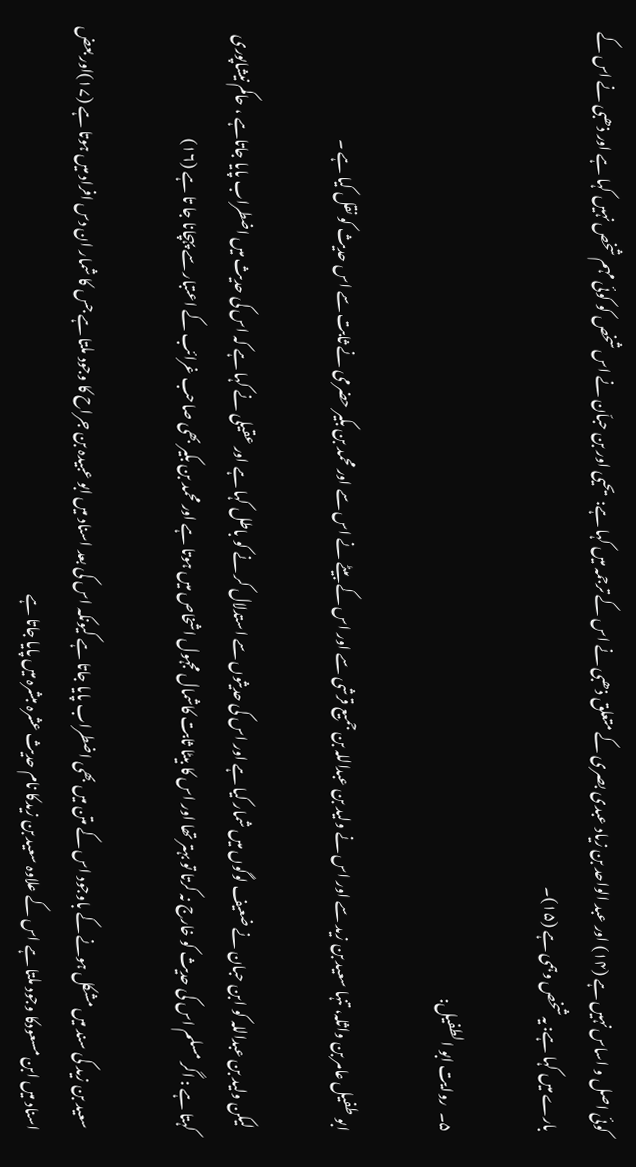کوئی اصل و اساس نہیں ہے (۱۴) اور عبد الواحد بن زیاد عبدی بصری کے متعلق ذھبی نے اس کے ترجمہ میں کہا ہے:  یحیی اور بن حباّن نے اس شخص کو کوئی مہم شخص نہیں کہا ہے اور ذھبی نے اس کے بارے میں کہا ہے: یہ شخص وہمی ہے (۱۵)۔

۵۔  روایت ابو الطفیل:

ابو طفیل عامر بن واثلہ، تنہا سعید بن زید سے اور اس نے ولید بن عبداللہ بن جمیع قرشی سے اور اس کے بیٹے نے اس سے اور محمد بن بکیر حضرمی نے ثابت سے اس حدیث کو نقل کیا ہے ۔

 لیکن ولید بن عبداللہ کو ابن حبان نے ضعیف لوگوں میں شمار کیا ہے اور اس کی حدیثوں سے استدلال کر نے کو باطل کہا ہے اور عقیلی نے کہا ہے کہ اس کی حدیث میں اضطراب پایا جاتاہے ، حاکم نیشاپوری کہتا ہے : اگر مسلم اس کی حدیث کو خارج نہ کرتا تو بہتر تھا اور اس کا بیٹا ثابت کاشمال مجہول اشخاص میں ہوتا ہے اور محمد بن بکیر بھی صاحب غرائب کے اعتبار سے پہچانا جا تا ہے (۱۶)

 سعید بن زید کی سند میں مشکل ہونے کے باوجود اس کے متن میں بھی اضطراب پایا جاتا ہے کیونکہ اس کی بعد اسناد میں ابو عبیدہ بن جراح کا وجود ملتا ہے جس کا شمار ان دس افراد میں ہوتا ہے (۱۷)اور بعض اسناد میں ابن مسعودکا وجود ملتا ہے اس کے علاوہ سعید بن زیدکا نام حدیث عشرہ مبشرہ میں پایا جاتا ہے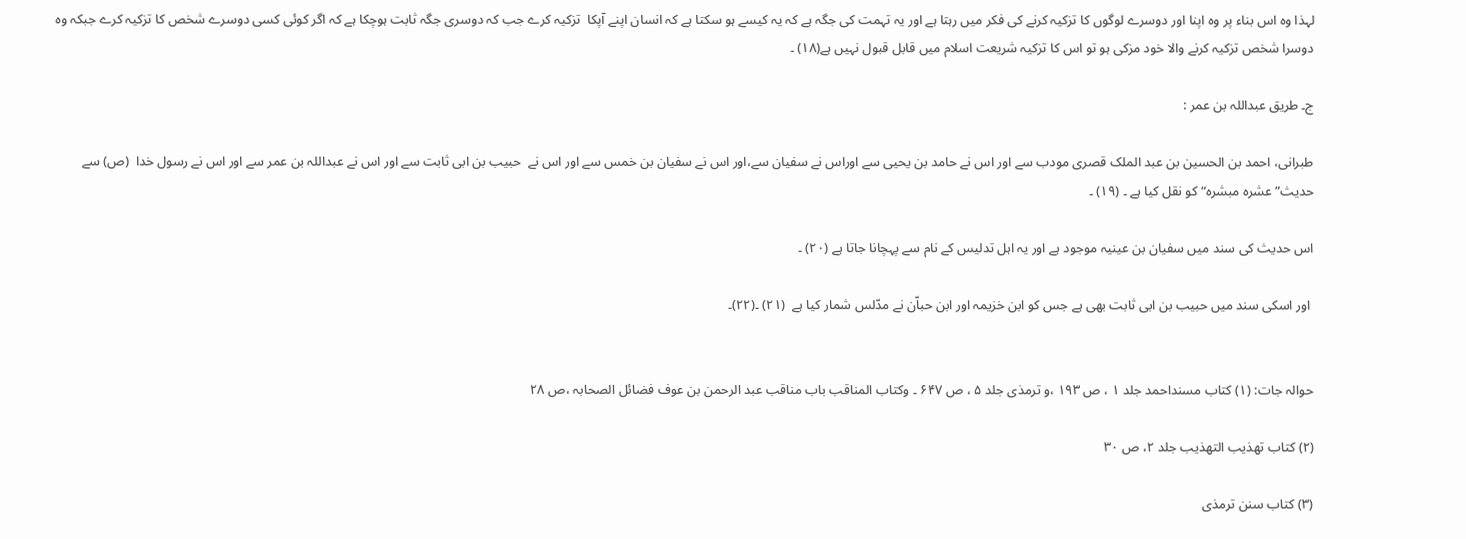لہذا وہ اس بناء پر وہ اپنا اور دوسرے لوگوں کا تزکیہ کرنے کی فکر میں رہتا ہے اور یہ تہمت کی جگہ ہے کہ یہ کیسے ہو سکتا ہے کہ انسان اپنے آپکا  تزکیہ کرے جب کہ دوسری جگہ ثابت ہوچکا ہے کہ اگر کوئی کسی دوسرے شخص کا تزکیہ کرے جبکہ وہ دوسرا شخص تزکیہ کرنے والا خود مزکی ہو تو اس کا تزکیہ شریعت اسلام میں قابل قبول نہیں ہے(۱۸) ۔

ج۔ طریق عبداللہ بن عمر :

طبرانی، احمد بن الحسین بن عبد الملک قصری مودب سے اور اس نے حامد بن یحیی سے اوراس نے سفیان سے،اور اس نے سفیان بن خمس سے اور اس نے  حبیب بن ابی ثابت سے اور اس نے عبداللہ بن عمر سے اور اس نے رسول خدا  (ص) سے حدیث”عشرہ مبشرہ“ کو نقل کیا ہے ۔ (۱۹) ۔

اس حدیث کی سند میں سفیان بن عینیہ موجود ہے اور یہ اہل تدلیس کے نام سے پہچانا جاتا ہے (۲۰) ۔

 اور اسکی سند میں حبیب بن ابی ثابت بھی ہے جس کو ابن خزیمہ اور ابن حباّن نے مدّلس شمار کیا ہے  (۲۱) ۔(۲۲)۔


حوالہ جات: (۱) کتاب مسنداحمد جلد ۱ ، ص ۱۹۳ ،و ترمذی جلد ۵ ، ص ۶۴۷ ۔ وکتاب المناقب باب مناقب عبد الرحمن بن عوف فضائل الصحابہ ،ص ۲۸

(۲) کتاب تھذیب التھذیب جلد ۲، ص ۳۰

(۳) کتاب سنن ترمذی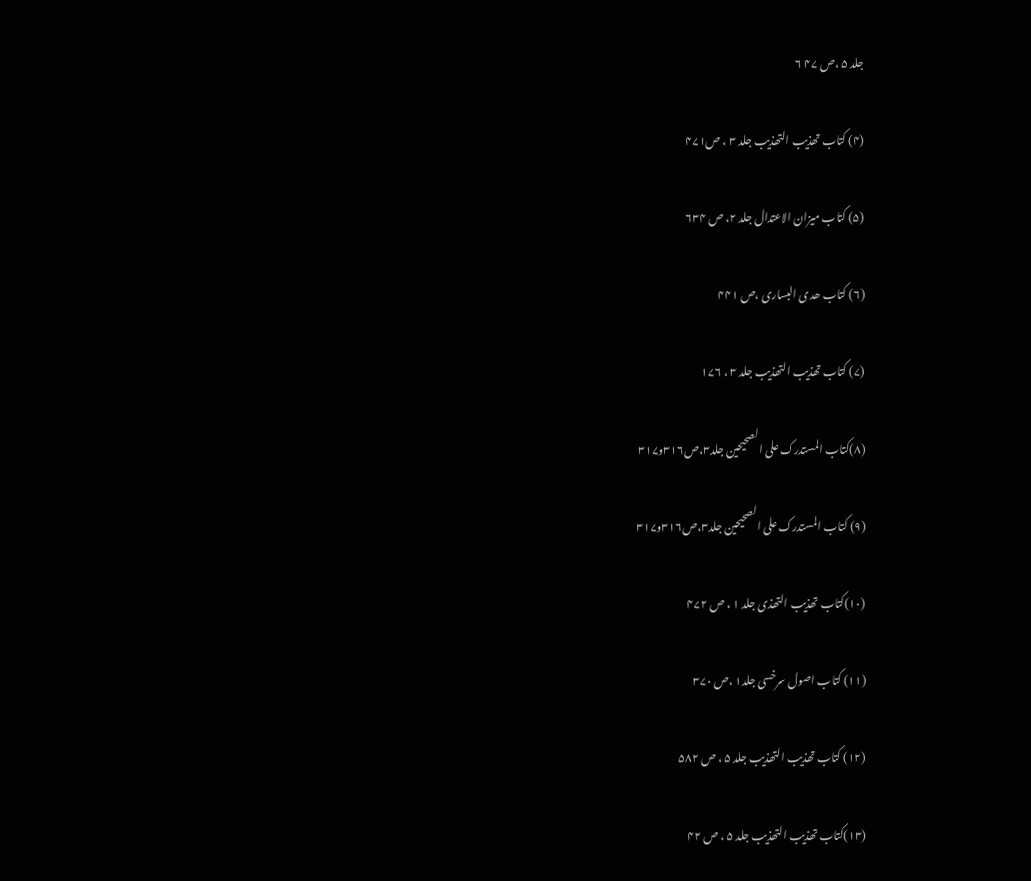جلد ۵ ،ص ۴۷ ۶

(۴) کتاب تھذیب التھذیب جلد ۳ ، ص۴۷۱

(۵) کتاب میزان الاعتدال جلد ۲، ص ۶۳۴

(۶) کتاب ھدی البساری ،ص ۴۴۱

(۷) کتاب تھذیب التھذیب جلد ۳ ، ۱۷۶

(۸)کتاب المستدرک علی الصحیحین جلد۳،ص۳۱۶و۳۱۷

(۹) کتاب المستدرک علی الصحیحین جلد۳،ص۳۱۶و۳۱۷

(۱۰)کتاب تھذیب التھذی جلد ۱ ، ص ۴۷۲

(۱۱) کتاب اصول سرخسی جلد۱ ،ص ۳۷۰

(۱۲) کتاب تھذیب التھذیب جلد ۵ ، ص ۵۸۲

(۱۳)کتاب تھذیب التھذیب جلد ۵ ، ص ۴۲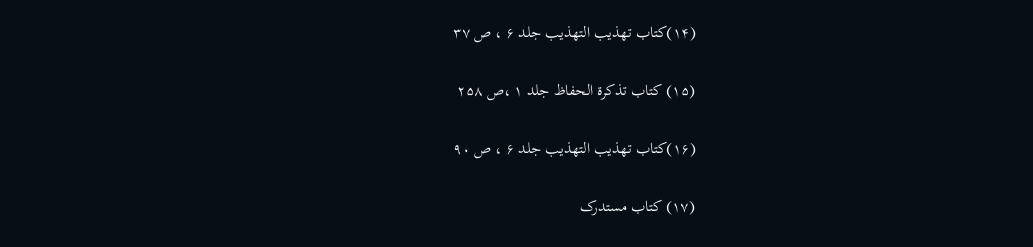(۱۴)کتاب تھذیب التھذیب جلد ۶ ، ص ۳۷

(۱۵) کتاب تذکرة الحفاظ جلد ۱ ،ص ۲۵۸

(۱۶)کتاب تھذیب التھذیب جلد ۶ ، ص ۹۰

(۱۷) کتاب مستدرک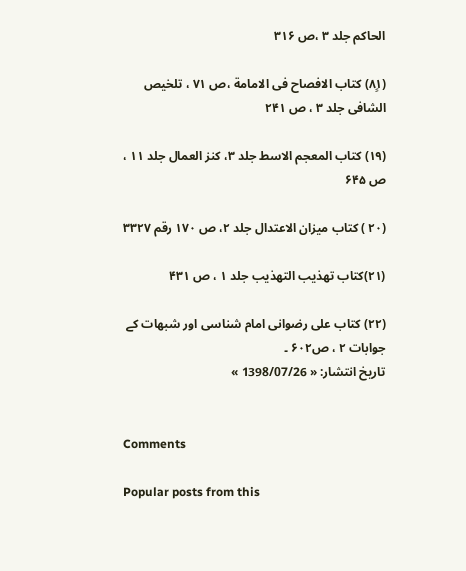الحاکم جلد ۳ ،ص ۳۱۶

(۸ٍ۱) کتاب الافصاح فی الامامة ،ص ۷۱ ، تلخیص الشافی جلد ۳ ، ص ۲۴۱

(۱۹) کتاب المعجم الاسط جلد ۳، کنز العمال جلد ۱۱ ، ص ۶۴۵

(۲۰ ) کتاب میزان الاعتدال جلد ۲، ص ۱۷۰ رقم ۳۳۲۷

(۲۱)کتاب تھذیب التھذیب جلد ۱ ، ص ۴۳۱

(۲۲) کتاب علی رضوانی امام شناسی اور شبھات کے جوابات ۲ ، ص۶۰۲ ۔
تاریخ انتشار: « 1398/07/26 »


Comments

Popular posts from this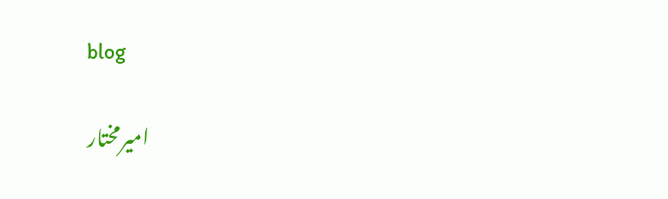blog

امیرمختار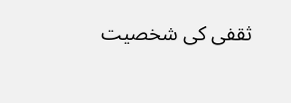ثقفی کی شخصیت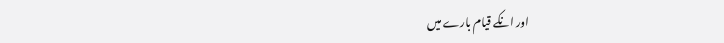اور انکے قیام بارے میں